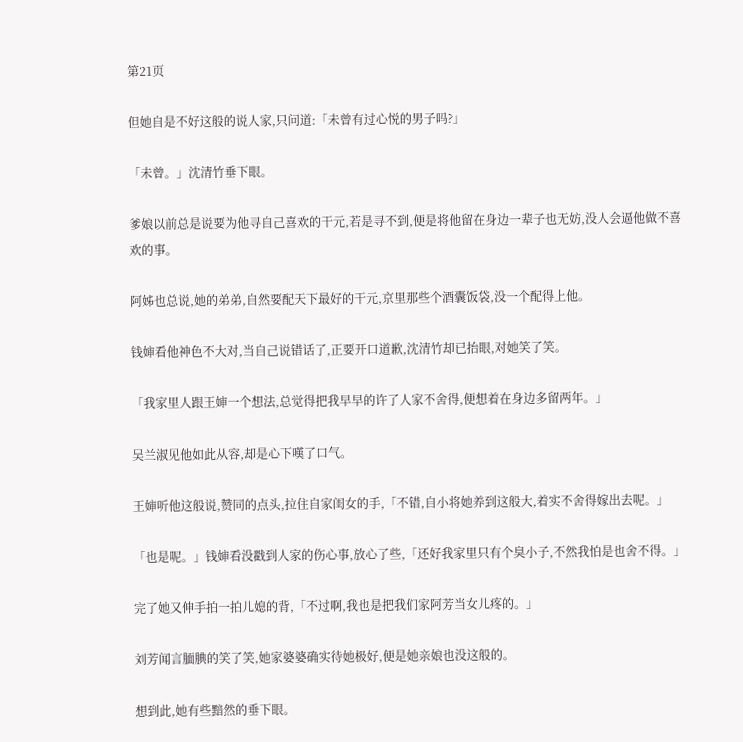第21页

但她自是不好这般的说人家,只问道:「未曾有过心悦的男子吗?」

「未曾。」沈清竹垂下眼。

爹娘以前总是说要为他寻自己喜欢的干元,若是寻不到,便是将他留在身边一辈子也无妨,没人会逼他做不喜欢的事。

阿姊也总说,她的弟弟,自然要配天下最好的干元,京里那些个酒囊饭袋,没一个配得上他。

钱婶看他神色不大对,当自己说错话了,正要开口道歉,沈清竹却已抬眼,对她笑了笑。

「我家里人跟王婶一个想法,总觉得把我早早的许了人家不舍得,便想着在身边多留两年。」

吴兰淑见他如此从容,却是心下嘆了口气。

王婶听他这般说,赞同的点头,拉住自家闺女的手,「不错,自小将她养到这般大,着实不舍得嫁出去呢。」

「也是呢。」钱婶看没戳到人家的伤心事,放心了些,「还好我家里只有个臭小子,不然我怕是也舍不得。」

完了她又伸手拍一拍儿媳的背,「不过啊,我也是把我们家阿芳当女儿疼的。」

刘芳闻言腼腆的笑了笑,她家婆婆确实待她极好,便是她亲娘也没这般的。

想到此,她有些黯然的垂下眼。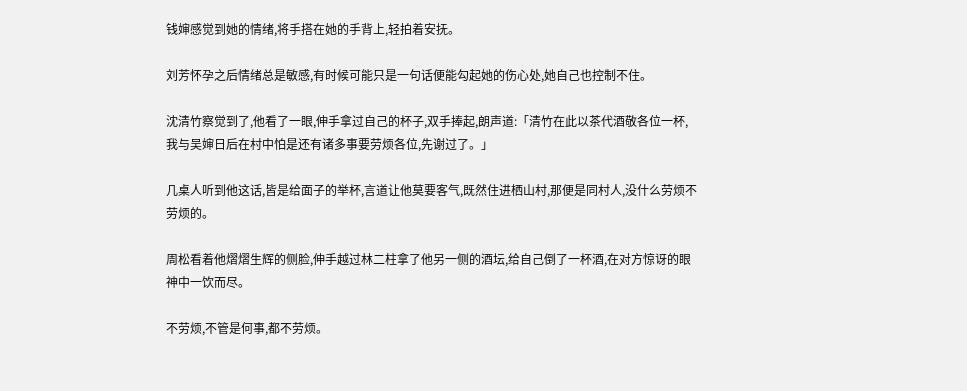钱婶感觉到她的情绪,将手搭在她的手背上,轻拍着安抚。

刘芳怀孕之后情绪总是敏感,有时候可能只是一句话便能勾起她的伤心处,她自己也控制不住。

沈清竹察觉到了,他看了一眼,伸手拿过自己的杯子,双手捧起,朗声道:「清竹在此以茶代酒敬各位一杯,我与吴婶日后在村中怕是还有诸多事要劳烦各位,先谢过了。」

几桌人听到他这话,皆是给面子的举杯,言道让他莫要客气,既然住进栖山村,那便是同村人,没什么劳烦不劳烦的。

周松看着他熠熠生辉的侧脸,伸手越过林二柱拿了他另一侧的酒坛,给自己倒了一杯酒,在对方惊讶的眼神中一饮而尽。

不劳烦,不管是何事,都不劳烦。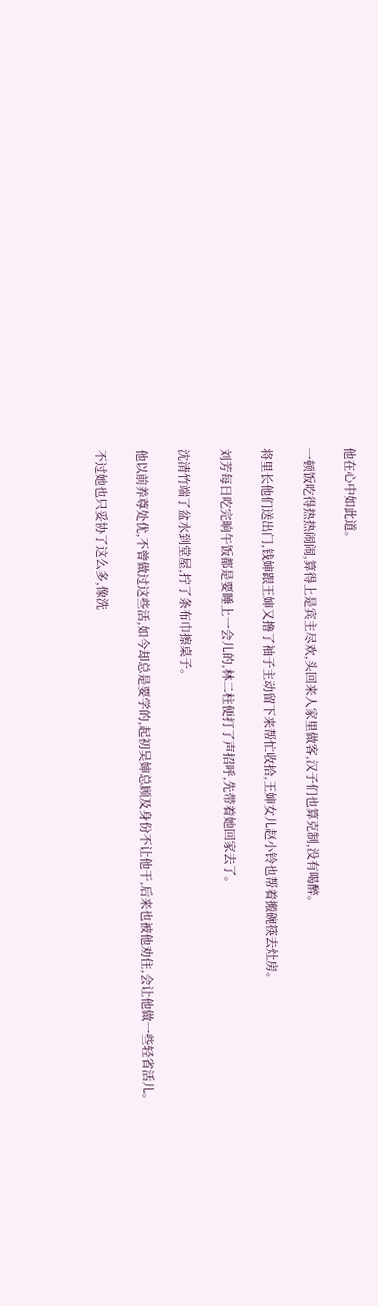他在心中如此道。

一顿饭吃得热热闹闹,算得上是宾主尽欢,头回来人家里做客,汉子们也算克制,没有喝醉。

将里长他们送出门,钱婶跟王婶又撸了袖子主动留下来帮忙收拾,王婶女儿赵小铃也帮着搬碗筷去灶房。

刘芳每日吃完晌午饭都是要睡上一会儿的,林二柱便打了声招呼,先带着她回家去了。

沈清竹端了盆水到堂屋,拧了条布巾擦桌子。

他以前养尊处优,不曾做过这些活,如今却总是要学的,起初吴婶总顾及身份不让他干,后来也被他劝住,会让他做一些轻省活儿。

不过她也只妥协了这么多,像洗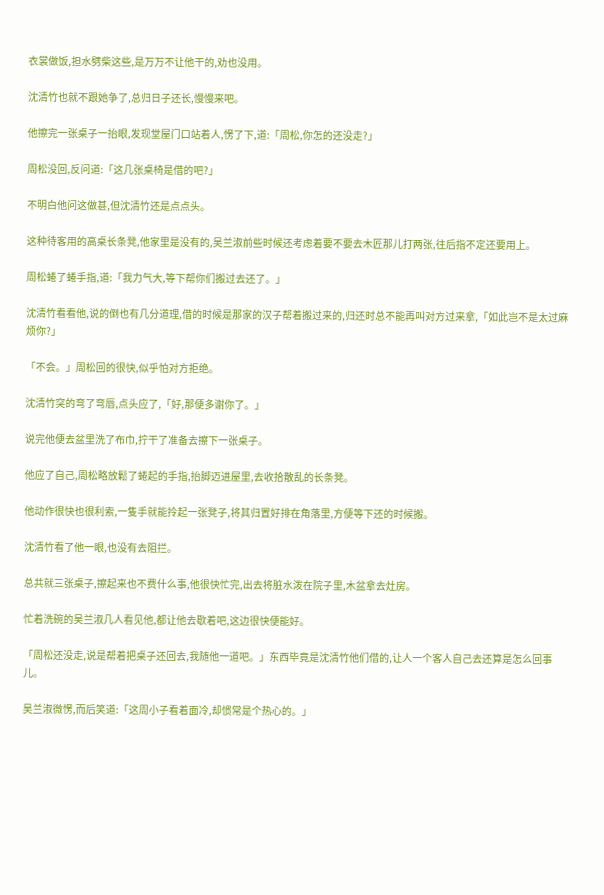衣裳做饭,担水劈柴这些,是万万不让他干的,劝也没用。

沈清竹也就不跟她争了,总归日子还长,慢慢来吧。

他擦完一张桌子一抬眼,发现堂屋门口站着人,愣了下,道:「周松,你怎的还没走?」

周松没回,反问道:「这几张桌椅是借的吧?」

不明白他问这做甚,但沈清竹还是点点头。

这种待客用的高桌长条凳,他家里是没有的,吴兰淑前些时候还考虑着要不要去木匠那儿打两张,往后指不定还要用上。

周松蜷了蜷手指,道:「我力气大,等下帮你们搬过去还了。」

沈清竹看看他,说的倒也有几分道理,借的时候是那家的汉子帮着搬过来的,归还时总不能再叫对方过来拿,「如此岂不是太过麻烦你?」

「不会。」周松回的很快,似乎怕对方拒绝。

沈清竹突的弯了弯唇,点头应了,「好,那便多谢你了。」

说完他便去盆里洗了布巾,拧干了准备去擦下一张桌子。

他应了自己,周松略放鬆了蜷起的手指,抬脚迈进屋里,去收拾散乱的长条凳。

他动作很快也很利索,一隻手就能拎起一张凳子,将其归置好排在角落里,方便等下还的时候搬。

沈清竹看了他一眼,也没有去阻拦。

总共就三张桌子,擦起来也不费什么事,他很快忙完,出去将脏水泼在院子里,木盆拿去灶房。

忙着洗碗的吴兰淑几人看见他,都让他去歇着吧,这边很快便能好。

「周松还没走,说是帮着把桌子还回去,我随他一道吧。」东西毕竟是沈清竹他们借的,让人一个客人自己去还算是怎么回事儿。

吴兰淑微愣,而后笑道:「这周小子看着面冷,却惯常是个热心的。」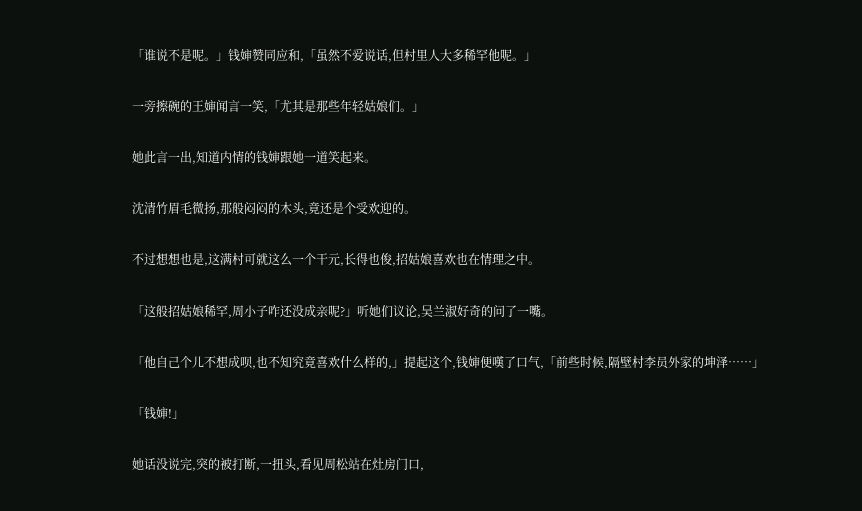「谁说不是呢。」钱婶赞同应和,「虽然不爱说话,但村里人大多稀罕他呢。」

一旁擦碗的王婶闻言一笑,「尤其是那些年轻姑娘们。」

她此言一出,知道内情的钱婶跟她一道笑起来。

沈清竹眉毛微扬,那般闷闷的木头,竟还是个受欢迎的。

不过想想也是,这满村可就这么一个干元,长得也俊,招姑娘喜欢也在情理之中。

「这般招姑娘稀罕,周小子咋还没成亲呢?」听她们议论,吴兰淑好奇的问了一嘴。

「他自己个儿不想成呗,也不知究竟喜欢什么样的,」提起这个,钱婶便嘆了口气,「前些时候,隔壁村李员外家的坤泽……」

「钱婶!」

她话没说完,突的被打断,一扭头,看见周松站在灶房门口,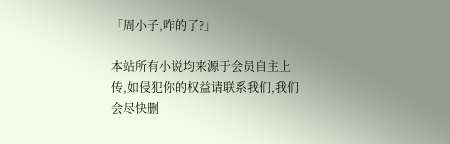「周小子,咋的了?」

本站所有小说均来源于会员自主上传,如侵犯你的权益请联系我们,我们会尽快删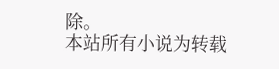除。
本站所有小说为转载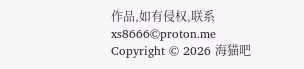作品,如有侵权,联系xs8666©proton.me
Copyright © 2026 海猫吧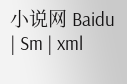小说网 Baidu | Sm | xml